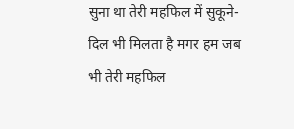सुना था तेरी महफिल में सुकूने-दिल भी मिलता है मगर हम जब भी तेरी महफिल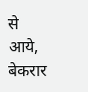से आये, बेकरार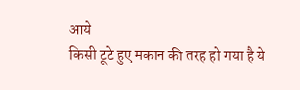आये
किसी टूटे हुए मकान की तरह हो गया है ये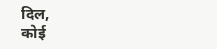दिल,
कोई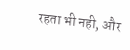रहता भी नही, और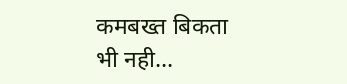कमबख्त बिकता भी नही...